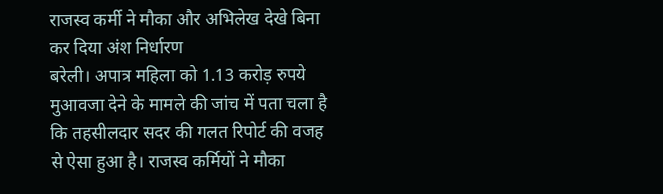राजस्व कर्मी ने मौका और अभिलेख देखे बिना कर दिया अंश निर्धारण
बरेली। अपात्र महिला को 1.13 करोड़ रुपये मुआवजा देने के मामले की जांच में पता चला है कि तहसीलदार सदर की गलत रिपोर्ट की वजह से ऐसा हुआ है। राजस्व कर्मियों ने मौका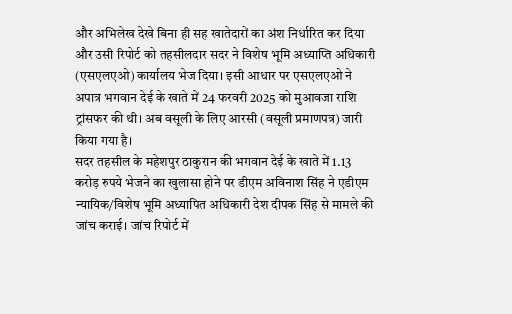और अभिलेख देखे बिना ही सह खातेदारों का अंश निर्धारित कर दिया और उसी रिपोर्ट को तहसीलदार सदर ने विशेष भूमि अध्याप्ति अधिकारी (एसएलएओ) कार्यालय भेज दिया। इसी आधार पर एसएलएओ ने अपात्र भगवान देई के खाते में 24 फरवरी 2025 को मुआवजा राशि ट्रांसफर की थी। अब वसूली के लिए आरसी (वसूली प्रमाणपत्र) जारी किया गया है।
सदर तहसील के महेशपुर ठाकुरान की भगवान देई के खाते में 1.13 करोड़ रुपये भेजने का खुलासा होने पर डीएम अविनाश सिंह ने एडीएम न्यायिक/विशेष भूमि अध्यापित अधिकारी देश दीपक सिंह से मामले की जांच कराई। जांच रिपोर्ट में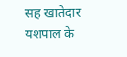सह खातेदार यशपाल के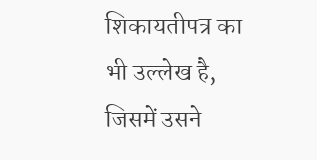शिकायतीपत्र का भी उल्लेख है, जिसमें उसने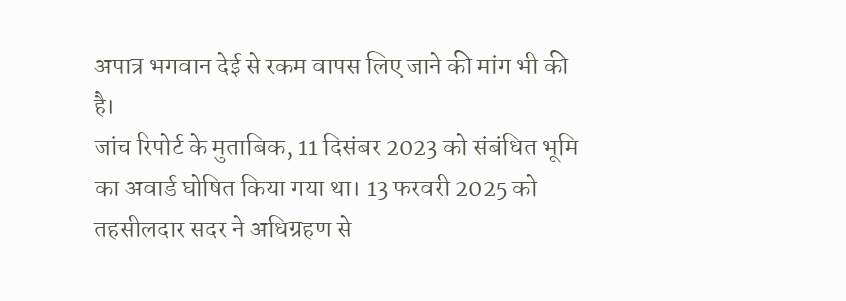अपात्र भगवान देई से रकम वापस लिए जाने की मांग भी की है।
जांच रिपोर्ट के मुताबिक, 11 दिसंबर 2023 को संबंधित भूमि का अवार्ड घोषित किया गया था। 13 फरवरी 2025 को तहसीलदार सदर ने अधिग्रहण से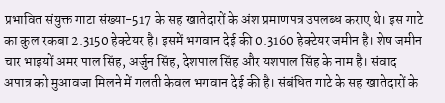प्रभावित संयुक्त गाटा संख्या-517 के सह खातेदारों के अंश प्रमाणपत्र उपलब्ध कराए थे। इस गाटे का कुल रकबा 2.3150 हेक्टेयर है। इसमें भगवान देई की 0.3160 हेक्टेयर जमीन है। शेष जमीन चार भाइयों अमर पाल सिंह, अर्जुन सिंह, देशपाल सिंह और यशपाल सिंह के नाम है। संवाद
अपात्र को मुआवजा मिलने में गलती केवल भगवान देई की है। संबंधित गाटे के सह खातेदारों के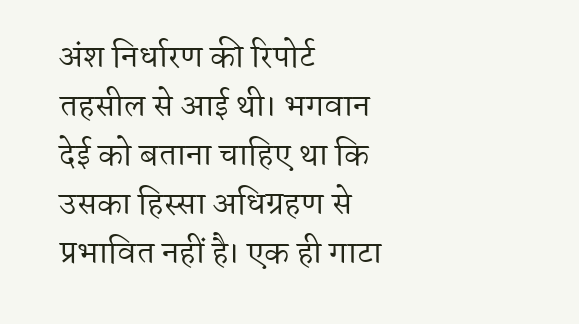अंश निर्धारण की रिपोर्ट तहसील से आई थी। भगवान देई को बताना चाहिए था कि उसका हिस्सा अधिग्रहण से प्रभावित नहीं है। एक ही गाटा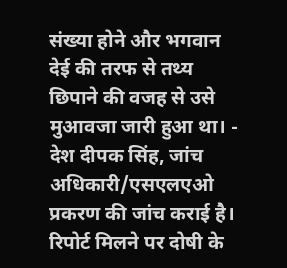संख्या होने और भगवान देई की तरफ से तथ्य छिपाने की वजह से उसे मुआवजा जारी हुआ था। - देश दीपक सिंह, जांच अधिकारी/एसएलएओ
प्रकरण की जांच कराई है। रिपोर्ट मिलने पर दोषी के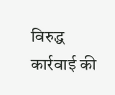विरुद्ध कार्रवाई की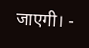जाएगी। -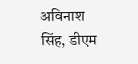अविनाश सिंह, डीएम